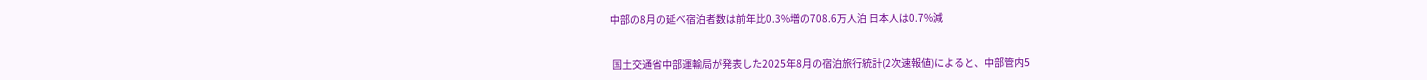中部の8月の延べ宿泊者数は前年比0.3%増の708.6万人泊 日本人は0.7%減


 国土交通省中部運輸局が発表した2025年8月の宿泊旅行統計(2次速報値)によると、中部管内5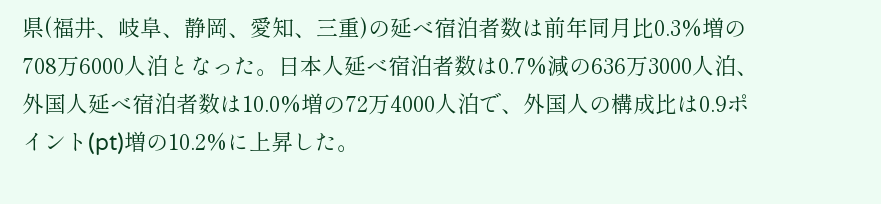県(福井、岐阜、静岡、愛知、三重)の延べ宿泊者数は前年同月比0.3%増の708万6000人泊となった。日本人延べ宿泊者数は0.7%減の636万3000人泊、外国人延べ宿泊者数は10.0%増の72万4000人泊で、外国人の構成比は0.9ポイント(pt)増の10.2%に上昇した。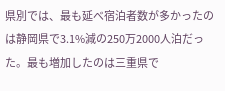県別では、最も延べ宿泊者数が多かったのは静岡県で3.1%減の250万2000人泊だった。最も増加したのは三重県で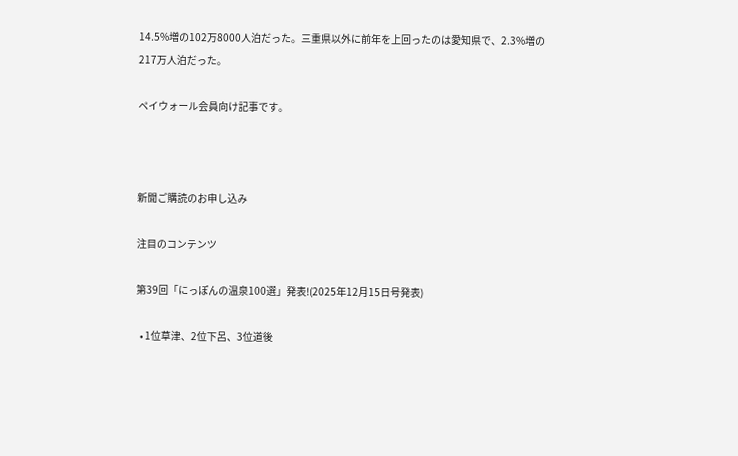14.5%増の102万8000人泊だった。三重県以外に前年を上回ったのは愛知県で、2.3%増の217万人泊だった。

ペイウォール会員向け記事です。



新聞ご購読のお申し込み

注目のコンテンツ

第39回「にっぽんの温泉100選」発表!(2025年12月15日号発表)

  • 1位草津、2位下呂、3位道後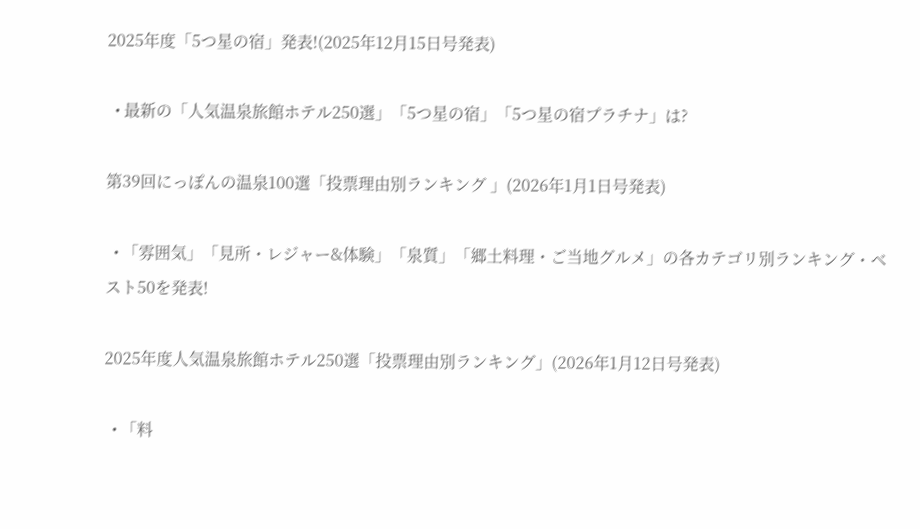2025年度「5つ星の宿」発表!(2025年12月15日号発表)

  • 最新の「人気温泉旅館ホテル250選」「5つ星の宿」「5つ星の宿プラチナ」は?

第39回にっぽんの温泉100選「投票理由別ランキング 」(2026年1月1日号発表)

  • 「雰囲気」「見所・レジャー&体験」「泉質」「郷土料理・ご当地グルメ」の各カテゴリ別ランキング・ベスト50を発表!

2025年度人気温泉旅館ホテル250選「投票理由別ランキング」(2026年1月12日号発表)

  • 「料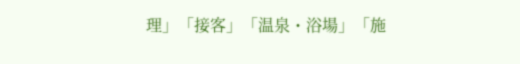理」「接客」「温泉・浴場」「施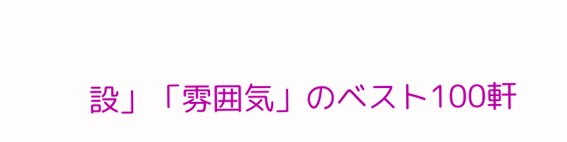設」「雰囲気」のベスト100軒